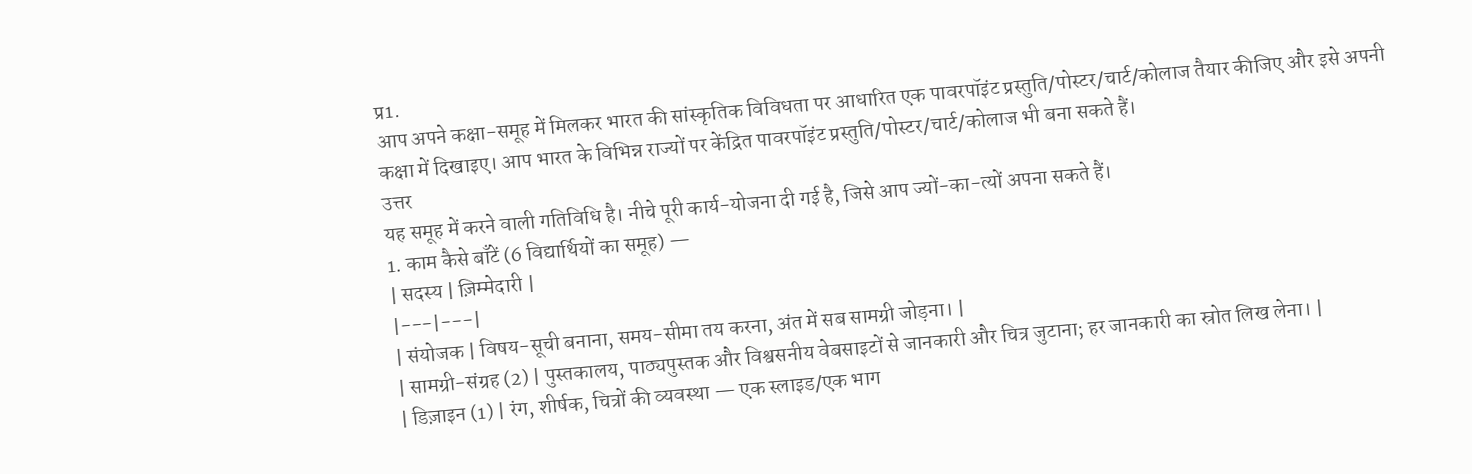प्र1.
आप अपने कक्षा-समूह में मिलकर भारत की सांस्कृतिक विविधता पर आधारित एक पावरपॉइंट प्रस्तुति/पोस्टर/चार्ट/कोलाज तैयार कीजिए और इसे अपनी कक्षा में दिखाइए। आप भारत के विभिन्न राज्यों पर केंद्रित पावरपॉइंट प्रस्तुति/पोस्टर/चार्ट/कोलाज भी बना सकते हैं।
उत्तर
यह समूह में करने वाली गतिविधि है। नीचे पूरी कार्य-योजना दी गई है, जिसे आप ज्यों-का-त्यों अपना सकते हैं।
1. काम कैसे बाँटें (6 विद्यार्थियों का समूह) —
| सदस्य | ज़िम्मेदारी |
|---|---|
| संयोजक | विषय-सूची बनाना, समय-सीमा तय करना, अंत में सब सामग्री जोड़ना। |
| सामग्री-संग्रह (2) | पुस्तकालय, पाठ्यपुस्तक और विश्वसनीय वेबसाइटों से जानकारी और चित्र जुटाना; हर जानकारी का स्रोत लिख लेना। |
| डिज़ाइन (1) | रंग, शीर्षक, चित्रों की व्यवस्था — एक स्लाइड/एक भाग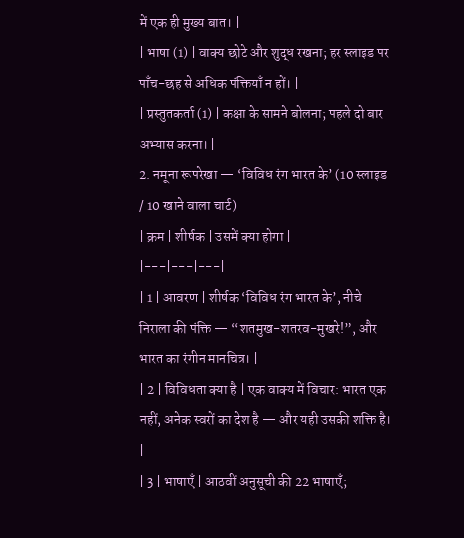में एक ही मुख्य बात। |
| भाषा (1) | वाक्य छोटे और शुद्ध रखना; हर स्लाइड पर पाँच-छह से अधिक पंक्तियाँ न हों। |
| प्रस्तुतकर्ता (1) | कक्षा के सामने बोलना; पहले दो बार अभ्यास करना। |
2. नमूना रूपरेखा — ‘विविध रंग भारत के’ (10 स्लाइड / 10 खाने वाला चार्ट)
| क्रम | शीर्षक | उसमें क्या होगा |
|---|---|---|
| 1 | आवरण | शीर्षक ‘विविध रंग भारत के’, नीचे निराला की पंक्ति — “शतमुख-शतरव-मुखरे!”, और भारत का रंगीन मानचित्र। |
| 2 | विविधता क्या है | एक वाक्य में विचार: भारत एक नहीं, अनेक स्वरों का देश है — और यही उसकी शक्ति है। |
| 3 | भाषाएँ | आठवीं अनुसूची की 22 भाषाएँ;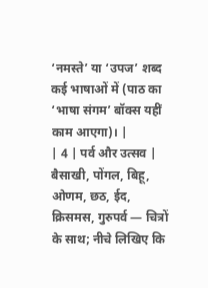‘नमस्ते’ या ‘उपज’ शब्द कई भाषाओं में (पाठ का ‘भाषा संगम’ बॉक्स यहीं काम आएगा)। |
| 4 | पर्व और उत्सव | बैसाखी, पोंगल, बिहू, ओणम, छठ, ईद, क्रिसमस, गुरुपर्व — चित्रों के साथ; नीचे लिखिए कि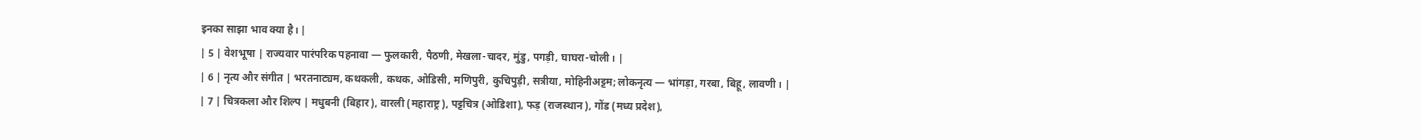इनका साझा भाव क्या है। |
| 5 | वेशभूषा | राज्यवार पारंपरिक पहनावा — फुलकारी, पैठणी, मेखला-चादर, मुंडु, पगड़ी, घाघरा-चोली। |
| 6 | नृत्य और संगीत | भरतनाट्यम, कथकली, कथक, ओडिसी, मणिपुरी, कुचिपुड़ी, सत्रीया, मोहिनीअट्टम; लोकनृत्य — भांगड़ा, गरबा, बिहू, लावणी। |
| 7 | चित्रकला और शिल्प | मधुबनी (बिहार), वारली (महाराष्ट्र), पट्टचित्र (ओडिशा), फड़ (राजस्थान), गोंड (मध्य प्रदेश),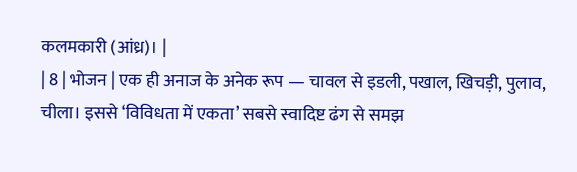कलमकारी (आंध्र)। |
| 8 | भोजन | एक ही अनाज के अनेक रूप — चावल से इडली, पखाल, खिचड़ी, पुलाव, चीला। इससे ‘विविधता में एकता’ सबसे स्वादिष्ट ढंग से समझ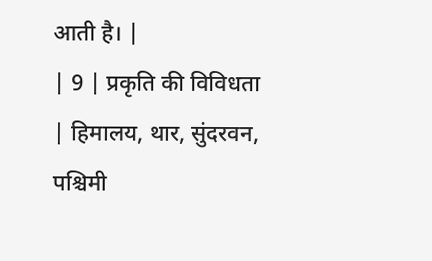आती है। |
| 9 | प्रकृति की विविधता | हिमालय, थार, सुंदरवन, पश्चिमी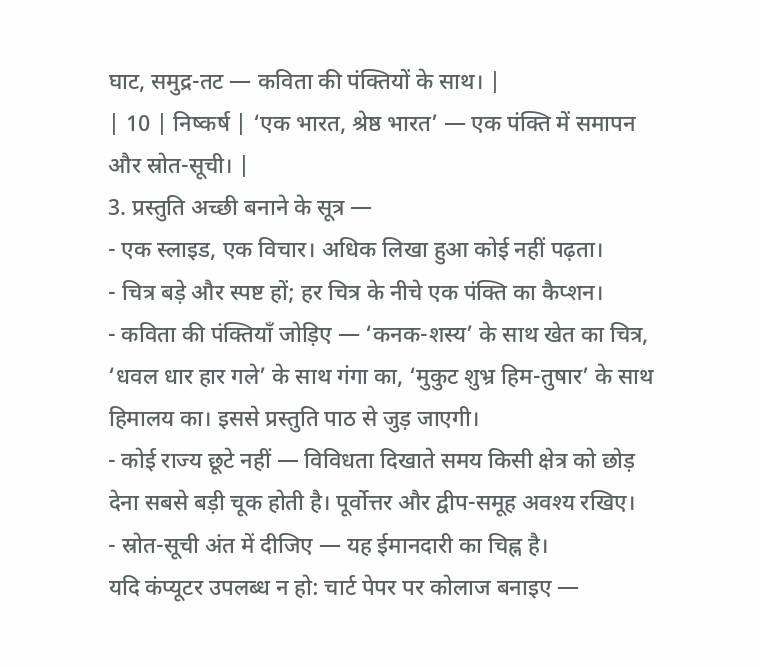घाट, समुद्र-तट — कविता की पंक्तियों के साथ। |
| 10 | निष्कर्ष | ‘एक भारत, श्रेष्ठ भारत’ — एक पंक्ति में समापन और स्रोत-सूची। |
3. प्रस्तुति अच्छी बनाने के सूत्र —
- एक स्लाइड, एक विचार। अधिक लिखा हुआ कोई नहीं पढ़ता।
- चित्र बड़े और स्पष्ट हों; हर चित्र के नीचे एक पंक्ति का कैप्शन।
- कविता की पंक्तियाँ जोड़िए — ‘कनक-शस्य’ के साथ खेत का चित्र, ‘धवल धार हार गले’ के साथ गंगा का, ‘मुकुट शुभ्र हिम-तुषार’ के साथ हिमालय का। इससे प्रस्तुति पाठ से जुड़ जाएगी।
- कोई राज्य छूटे नहीं — विविधता दिखाते समय किसी क्षेत्र को छोड़ देना सबसे बड़ी चूक होती है। पूर्वोत्तर और द्वीप-समूह अवश्य रखिए।
- स्रोत-सूची अंत में दीजिए — यह ईमानदारी का चिह्न है।
यदि कंप्यूटर उपलब्ध न हो: चार्ट पेपर पर कोलाज बनाइए —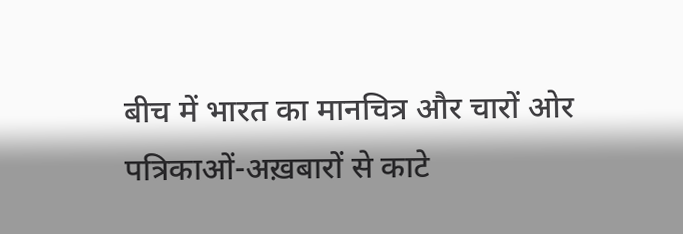बीच में भारत का मानचित्र और चारों ओर पत्रिकाओं-अख़बारों से काटे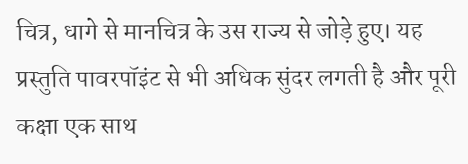चित्र, धागे से मानचित्र के उस राज्य से जोड़े हुए। यह प्रस्तुति पावरपॉइंट से भी अधिक सुंदर लगती है और पूरी कक्षा एक साथ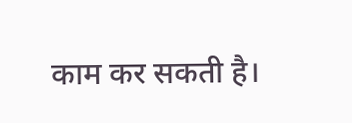काम कर सकती है।